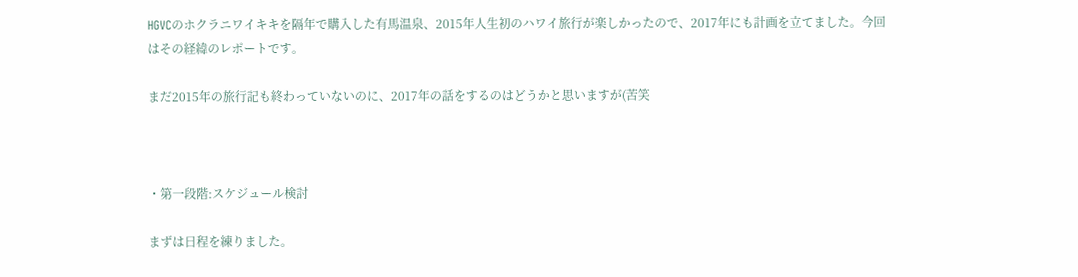HGVCのホクラニワイキキを隔年で購入した有馬温泉、2015年人生初のハワイ旅行が楽しかったので、2017年にも計画を立てました。今回はその経緯のレポートです。

まだ2015年の旅行記も終わっていないのに、2017年の話をするのはどうかと思いますが(苦笑



・第一段階:スケジュール検討

まずは日程を練りました。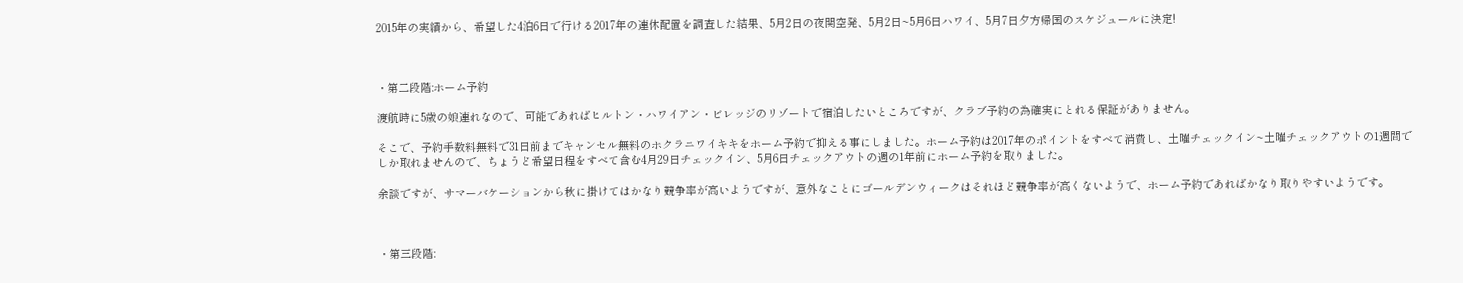2015年の実績から、希望した4泊6日で行ける2017年の連休配置を調査した結果、5月2日の夜関空発、5月2日~5月6日ハワイ、5月7日夕方帰国のスケジュールに決定!



・第二段階:ホーム予約

渡航時に5歳の娘連れなので、可能であればヒルトン・ハワイアン・ビレッジのリゾートで宿泊したいところですが、クラブ予約の為確実にとれる保証がありません。

そこで、予約手数料無料で31日前までキャンセル無料のホクラニワイキキをホーム予約で抑える事にしました。ホーム予約は2017年のポイントをすべて消費し、土曜チェックイン~土曜チェックアウトの1週間でしか取れませんので、ちょうど希望日程をすべて含む4月29日チェックイン、5月6日チェックアウトの週の1年前にホーム予約を取りました。

余談ですが、サマーバケーションから秋に掛けてはかなり競争率が高いようですが、意外なことにゴールデンウィークはそれほど競争率が高くないようで、ホーム予約であればかなり取りやすいようです。



・第三段階: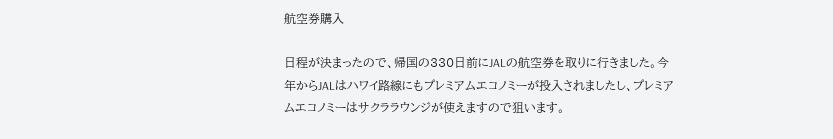航空券購入

日程が決まったので、帰国の330日前にJALの航空券を取りに行きました。今年からJALはハワイ路線にもプレミアムエコノミーが投入されましたし、プレミアムエコノミーはサクララウンジが使えますので狙います。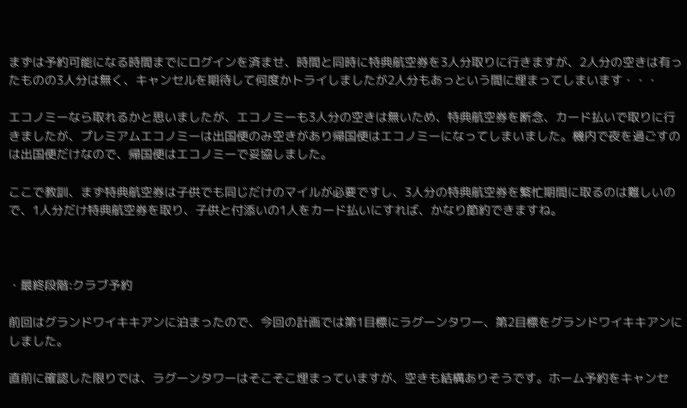まずは予約可能になる時間までにログインを済ませ、時間と同時に特典航空券を3人分取りに行きますが、2人分の空きは有ったものの3人分は無く、キャンセルを期待して何度かトライしましたが2人分もあっという間に埋まってしまいます・・・

エコノミーなら取れるかと思いましたが、エコノミーも3人分の空きは無いため、特典航空券を断念、カード払いで取りに行きましたが、プレミアムエコノミーは出国便のみ空きがあり帰国便はエコノミーになってしまいました。機内で夜を過ごすのは出国便だけなので、帰国便はエコノミーで妥協しました。

ここで教訓、まず特典航空券は子供でも同じだけのマイルが必要ですし、3人分の特典航空券を繁忙期間に取るのは難しいので、1人分だけ特典航空券を取り、子供と付添いの1人をカード払いにすれば、かなり節約できますね。



・最終段階:クラブ予約

前回はグランドワイキキアンに泊まったので、今回の計画では第1目標にラグーンタワー、第2目標をグランドワイキキアンにしました。

直前に確認した限りでは、ラグーンタワーはそこそこ埋まっていますが、空きも結構ありそうです。ホーム予約をキャンセ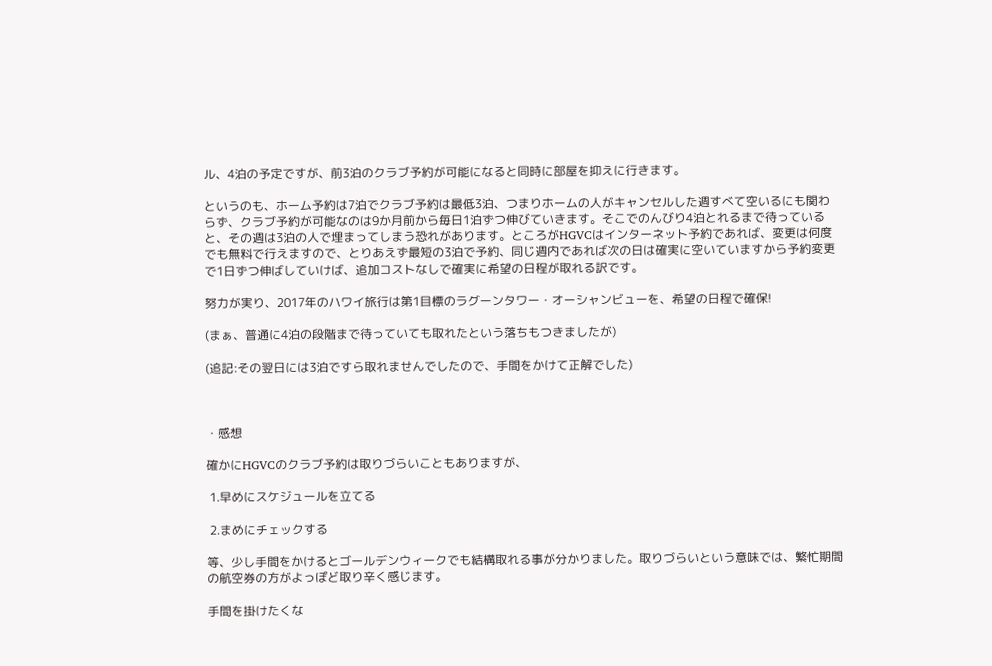ル、4泊の予定ですが、前3泊のクラブ予約が可能になると同時に部屋を抑えに行きます。

というのも、ホーム予約は7泊でクラブ予約は最低3泊、つまりホームの人がキャンセルした週すべて空いるにも関わらず、クラブ予約が可能なのは9か月前から毎日1泊ずつ伸びていきます。そこでのんびり4泊とれるまで待っていると、その週は3泊の人で埋まってしまう恐れがあります。ところがHGVCはインターネット予約であれば、変更は何度でも無料で行えますので、とりあえず最短の3泊で予約、同じ週内であれば次の日は確実に空いていますから予約変更で1日ずつ伸ばしていけば、追加コストなしで確実に希望の日程が取れる訳です。

努力が実り、2017年のハワイ旅行は第1目標のラグーンタワー・オーシャンビューを、希望の日程で確保!

(まぁ、普通に4泊の段階まで待っていても取れたという落ちもつきましたが)

(追記:その翌日には3泊ですら取れませんでしたので、手間をかけて正解でした)



・感想

確かにHGVCのクラブ予約は取りづらいこともありますが、

 1.早めにスケジュールを立てる

 2.まめにチェックする

等、少し手間をかけるとゴールデンウィークでも結構取れる事が分かりました。取りづらいという意味では、繁忙期間の航空券の方がよっぽど取り辛く感じます。

手間を掛けたくな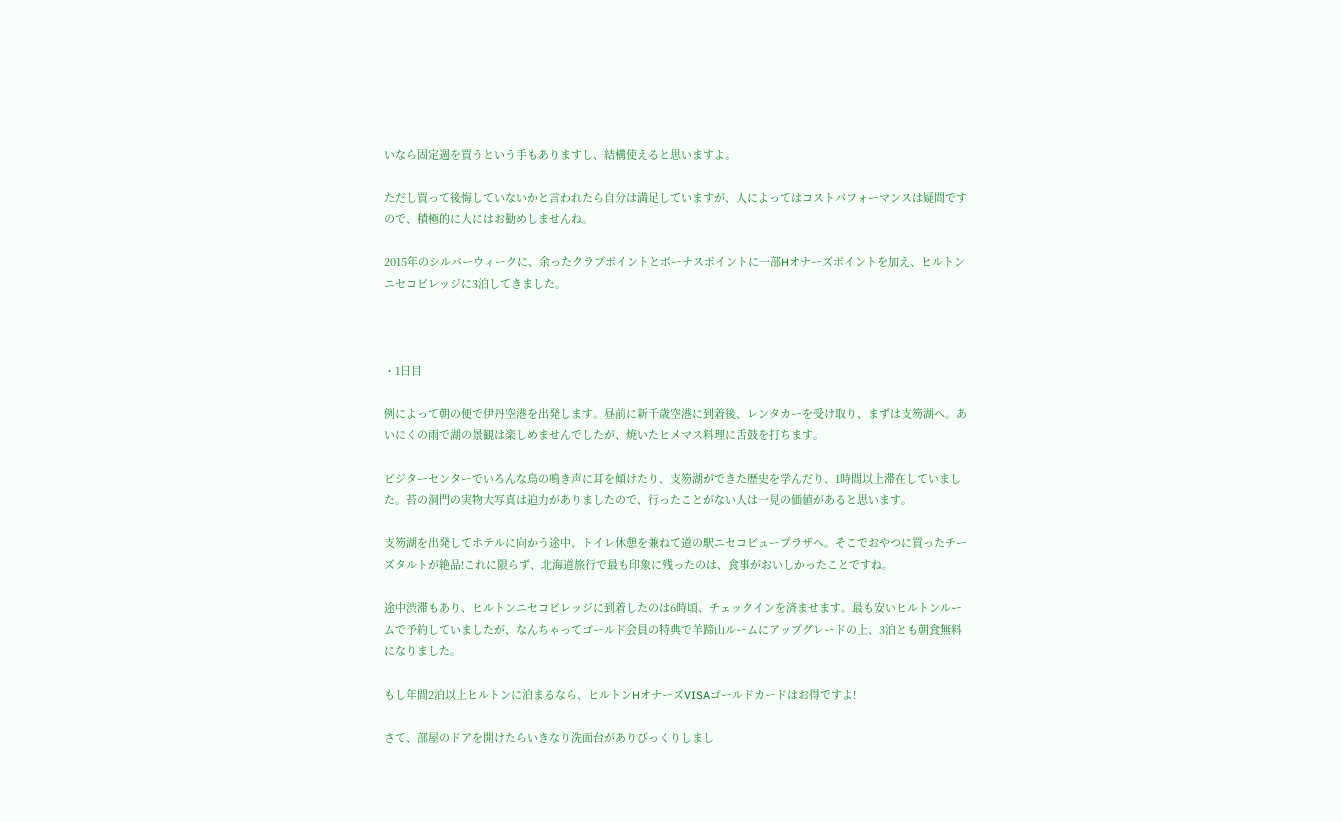いなら固定週を買うという手もありますし、結構使えると思いますよ。

ただし買って後悔していないかと言われたら自分は満足していますが、人によってはコストパフォーマンスは疑問ですので、積極的に人にはお勧めしませんね。

2015年のシルバーウィークに、余ったクラブポイントとボーナスポイントに一部Hオナーズポイントを加え、ヒルトンニセコビレッジに3泊してきました。



・1日目

例によって朝の便で伊丹空港を出発します。昼前に新千歳空港に到着後、レンタカーを受け取り、まずは支笏湖へ。あいにくの雨で湖の景観は楽しめませんでしたが、焼いたヒメマス料理に舌鼓を打ちます。

ビジターセンターでいろんな鳥の鳴き声に耳を傾けたり、支笏湖ができた歴史を学んだり、1時間以上滞在していました。苔の洞門の実物大写真は迫力がありましたので、行ったことがない人は一見の価値があると思います。

支笏湖を出発してホテルに向かう途中、トイレ休憩を兼ねて道の駅ニセコビュープラザへ。そこでおやつに買ったチーズタルトが絶品!これに限らず、北海道旅行で最も印象に残ったのは、食事がおいしかったことですね。

途中渋滞もあり、ヒルトンニセコビレッジに到着したのは6時頃、チェックインを済ませます。最も安いヒルトンルームで予約していましたが、なんちゃってゴールド会員の特典で羊蹄山ルームにアップグレードの上、3泊とも朝食無料になりました。

もし年間2泊以上ヒルトンに泊まるなら、ヒルトンHオナーズVISAゴールドカードはお得ですよ!

さて、部屋のドアを開けたらいきなり洗面台がありびっくりしまし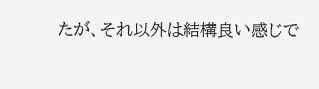たが、それ以外は結構良い感じで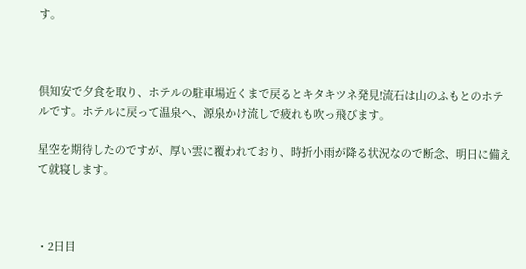す。



倶知安で夕食を取り、ホテルの駐車場近くまで戻るとキタキツネ発見!流石は山のふもとのホテルです。ホテルに戻って温泉へ、源泉かけ流しで疲れも吹っ飛びます。

星空を期待したのですが、厚い雲に覆われており、時折小雨が降る状況なので断念、明日に備えて就寝します。



・2日目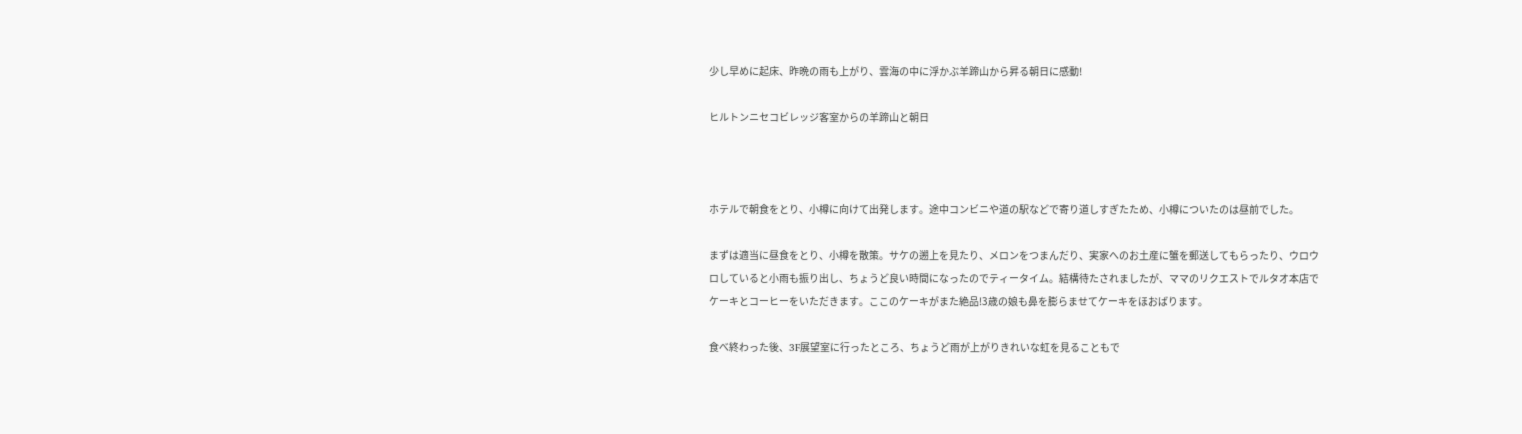少し早めに起床、昨晩の雨も上がり、雲海の中に浮かぶ羊蹄山から昇る朝日に感動!

ヒルトンニセコビレッジ客室からの羊蹄山と朝日



ホテルで朝食をとり、小樽に向けて出発します。途中コンビニや道の駅などで寄り道しすぎたため、小樽についたのは昼前でした。

まずは適当に昼食をとり、小樽を散策。サケの遡上を見たり、メロンをつまんだり、実家へのお土産に蟹を郵送してもらったり、ウロウロしていると小雨も振り出し、ちょうど良い時間になったのでティータイム。結構待たされましたが、ママのリクエストでルタオ本店でケーキとコーヒーをいただきます。ここのケーキがまた絶品!3歳の娘も鼻を膨らませてケーキをほおばります。

食べ終わった後、3F展望室に行ったところ、ちょうど雨が上がりきれいな虹を見ることもで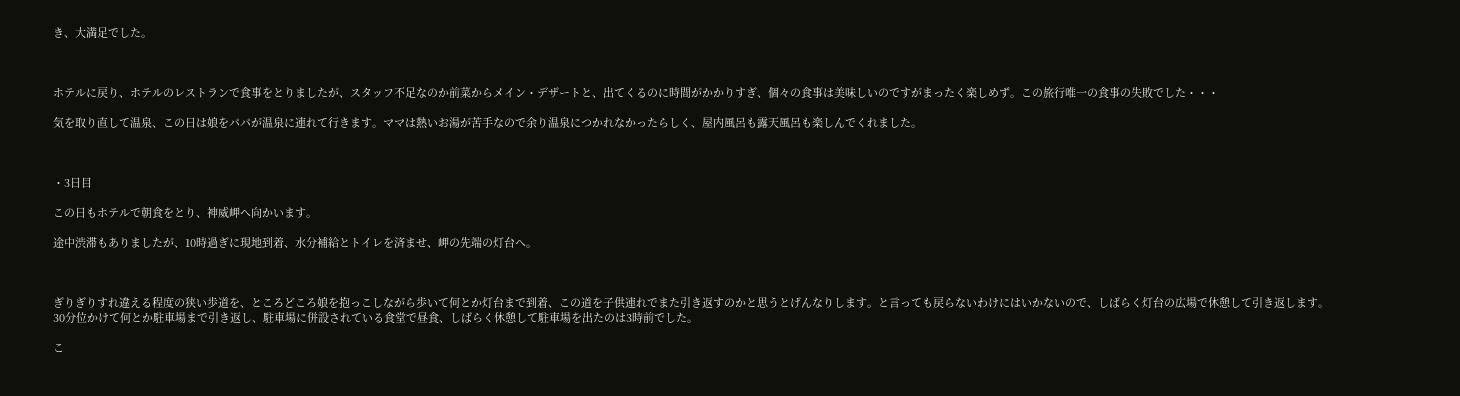き、大満足でした。



ホテルに戻り、ホテルのレストランで食事をとりましたが、スタッフ不足なのか前菜からメイン・デザートと、出てくるのに時間がかかりすぎ、個々の食事は美味しいのですがまったく楽しめず。この旅行唯一の食事の失敗でした・・・

気を取り直して温泉、この日は娘をパパが温泉に連れて行きます。ママは熱いお湯が苦手なので余り温泉につかれなかったらしく、屋内風呂も露天風呂も楽しんでくれました。



・3日目

この日もホテルで朝食をとり、神威岬へ向かいます。

途中渋滞もありましたが、10時過ぎに現地到着、水分補給とトイレを済ませ、岬の先端の灯台へ。



ぎりぎりすれ違える程度の狭い歩道を、ところどころ娘を抱っこしながら歩いて何とか灯台まで到着、この道を子供連れでまた引き返すのかと思うとげんなりします。と言っても戻らないわけにはいかないので、しばらく灯台の広場で休憩して引き返します。
30分位かけて何とか駐車場まで引き返し、駐車場に併設されている食堂で昼食、しばらく休憩して駐車場を出たのは3時前でした。

こ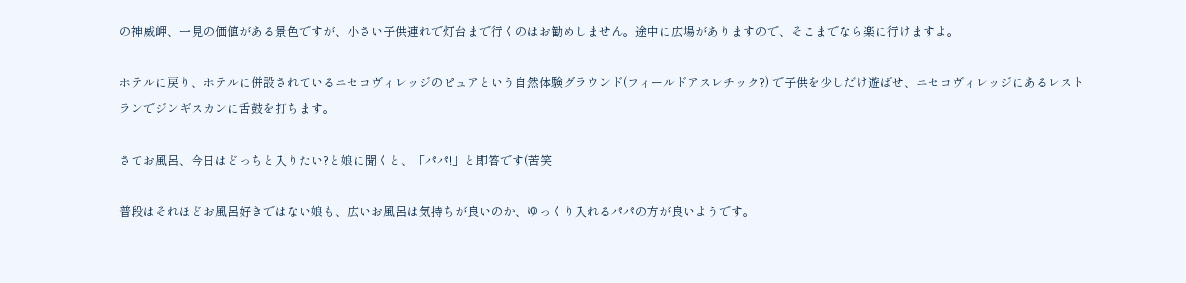の神威岬、一見の価値がある景色ですが、小さい子供連れで灯台まで行くのはお勧めしません。途中に広場がありますので、そこまでなら楽に行けますよ。

ホテルに戻り、ホテルに併設されているニセコヴィレッジのピュアという自然体験グラウンド(フィールドアスレチック?) で子供を少しだけ遊ばせ、ニセコヴィレッジにあるレストランでジンギスカンに舌鼓を打ちます。

さてお風呂、今日はどっちと入りたい?と娘に聞くと、「パパ!」と即答です(苦笑

普段はそれほどお風呂好きではない娘も、広いお風呂は気持ちが良いのか、ゆっくり入れるパパの方が良いようです。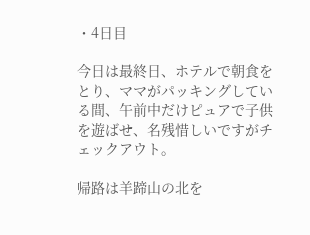・4日目

今日は最終日、ホテルで朝食をとり、ママがパッキングしている間、午前中だけピュアで子供を遊ばせ、名残惜しいですがチェックアウト。

帰路は羊蹄山の北を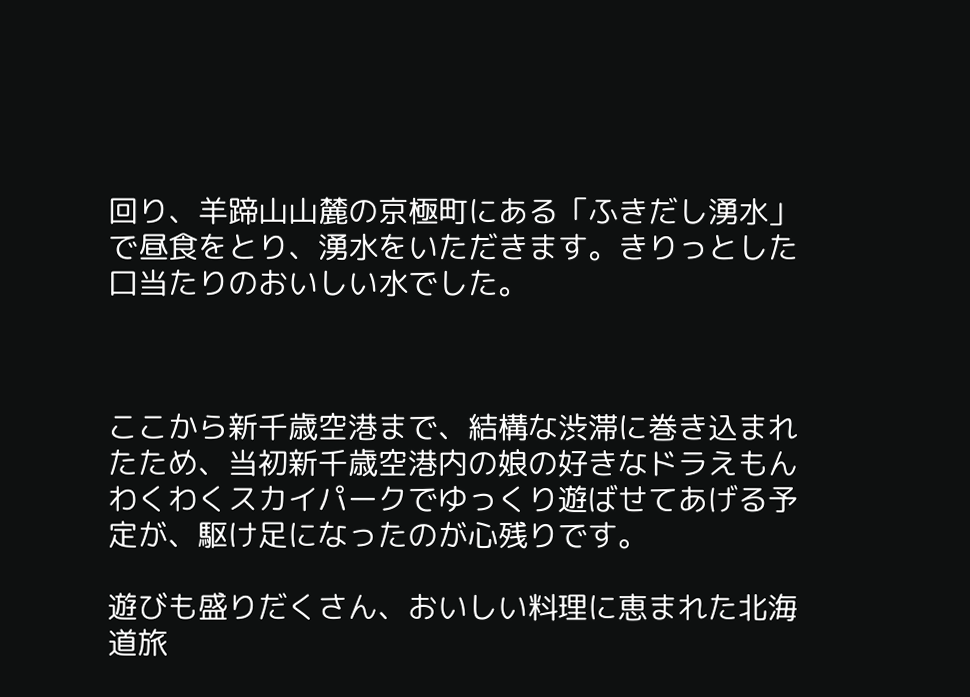回り、羊蹄山山麓の京極町にある「ふきだし湧水」で昼食をとり、湧水をいただきます。きりっとした口当たりのおいしい水でした。



ここから新千歳空港まで、結構な渋滞に巻き込まれたため、当初新千歳空港内の娘の好きなドラえもんわくわくスカイパークでゆっくり遊ばせてあげる予定が、駆け足になったのが心残りです。

遊びも盛りだくさん、おいしい料理に恵まれた北海道旅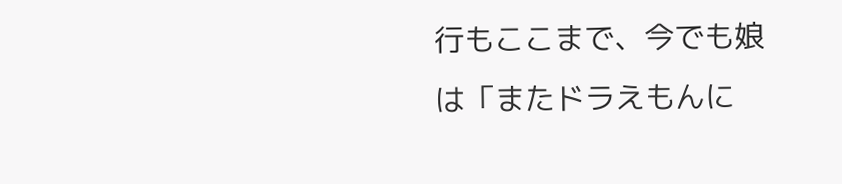行もここまで、今でも娘は「またドラえもんに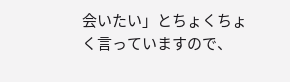会いたい」とちょくちょく言っていますので、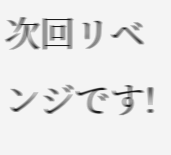次回リベンジです!